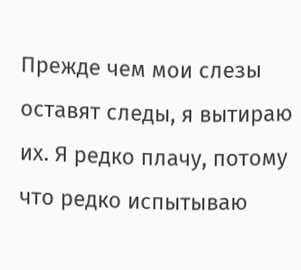Прежде чем мои слезы оставят следы, я вытираю их. Я редко плачу, потому что редко испытываю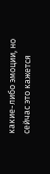какие-либо эмоции, но сейчас это кажется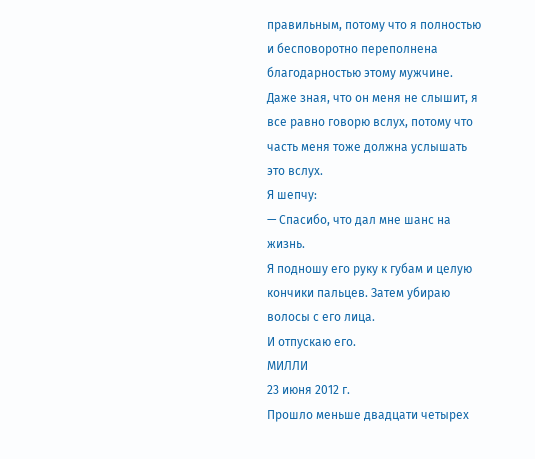правильным, потому что я полностью и бесповоротно переполнена благодарностью этому мужчине. Даже зная, что он меня не слышит, я все равно говорю вслух, потому что часть меня тоже должна услышать это вслух.
Я шепчу:
— Спасибо, что дал мне шанс на жизнь.
Я подношу его руку к губам и целую кончики пальцев. Затем убираю волосы с его лица.
И отпускаю его.
МИЛЛИ
23 июня 2012 г.
Прошло меньше двадцати четырех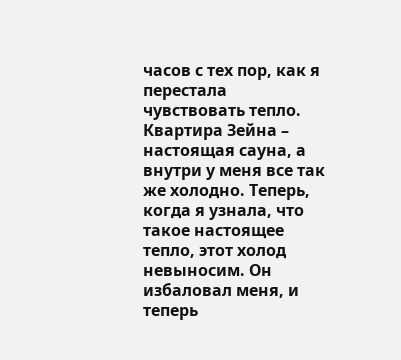часов с тех пор, как я перестала чувствовать тепло. Квартира Зейна – настоящая сауна, а внутри у меня все так же холодно. Теперь, когда я узнала, что такое настоящее тепло, этот холод невыносим. Он избаловал меня, и теперь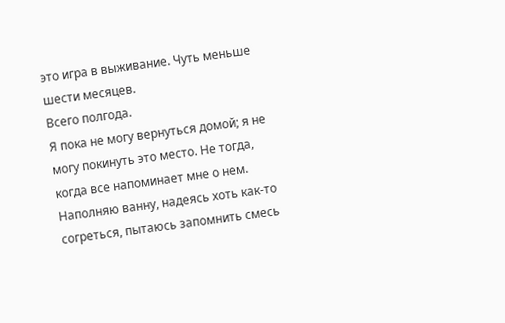это игра в выживание. Чуть меньше шести месяцев.
Всего полгода.
Я пока не могу вернуться домой; я не могу покинуть это место. Не тогда, когда все напоминает мне о нем. Наполняю ванну, надеясь хоть как-то согреться, пытаюсь запомнить смесь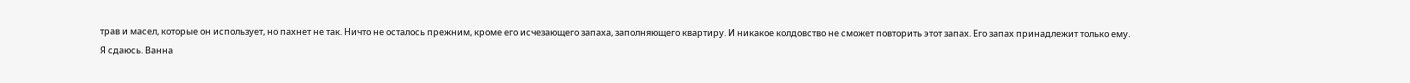трав и масел, которые он использует, но пахнет не так. Ничто не осталось прежним, кроме его исчезающего запаха, заполняющего квартиру. И никакое колдовство не сможет повторить этот запах. Его запах принадлежит только ему.
Я сдаюсь. Ванна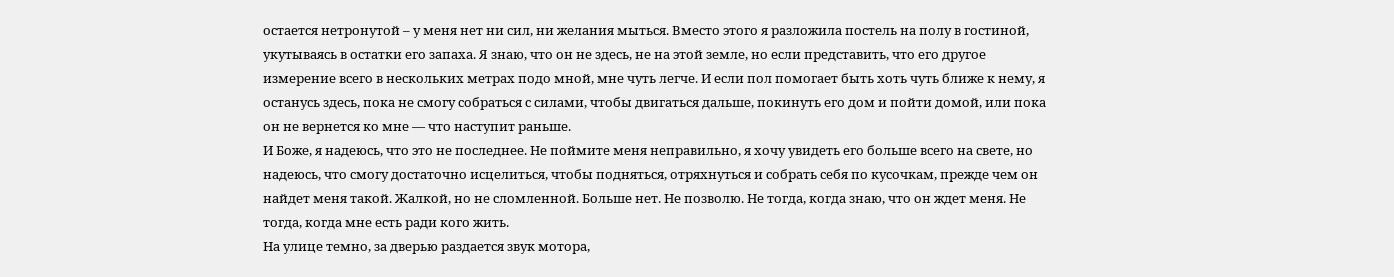остается нетронутой – у меня нет ни сил, ни желания мыться. Вместо этого я разложила постель на полу в гостиной, укутываясь в остатки его запаха. Я знаю, что он не здесь, не на этой земле, но если представить, что его другое измерение всего в нескольких метрах подо мной, мне чуть легче. И если пол помогает быть хоть чуть ближе к нему, я останусь здесь, пока не смогу собраться с силами, чтобы двигаться дальше, покинуть его дом и пойти домой, или пока он не вернется ко мне — что наступит раньше.
И Боже, я надеюсь, что это не последнее. Не поймите меня неправильно, я хочу увидеть его больше всего на свете, но надеюсь, что смогу достаточно исцелиться, чтобы подняться, отряхнуться и собрать себя по кусочкам, прежде чем он найдет меня такой. Жалкой, но не сломленной. Больше нет. Не позволю. Не тогда, когда знаю, что он ждет меня. Не тогда, когда мне есть ради кого жить.
На улице темно, за дверью раздается звук мотора,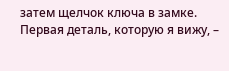затем щелчок ключа в замке.
Первая деталь, которую я вижу, –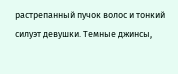растрепанный пучок волос и тонкий силуэт девушки. Темные джинсы,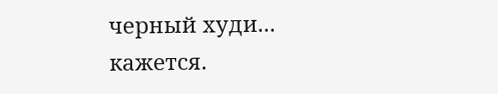черный худи... кажется.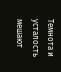Темнота и усталость мешают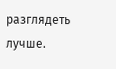разглядеть лучше.